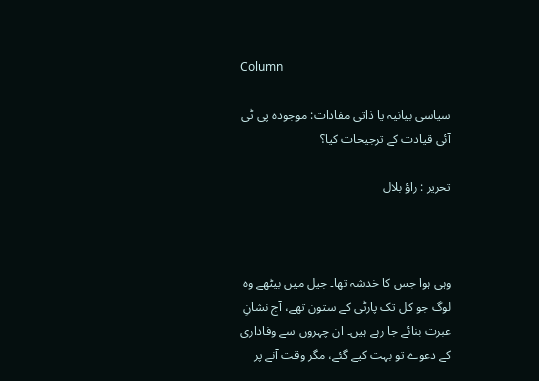Column

سیاسی بیانیہ یا ذاتی مفادات: موجودہ پی ٹی آئی قیادت کے ترجیحات کیا؟

تحریر : راؤ بلال



وہی ہوا جس کا خدشہ تھا۔ جیل میں بیٹھے وہ لوگ جو کل تک پارٹی کے ستون تھے، آج نشانِ عبرت بنائے جا رہے ہیں۔ ان چہروں سے وفاداری کے دعوے تو بہت کیے گئے، مگر وقت آنے پر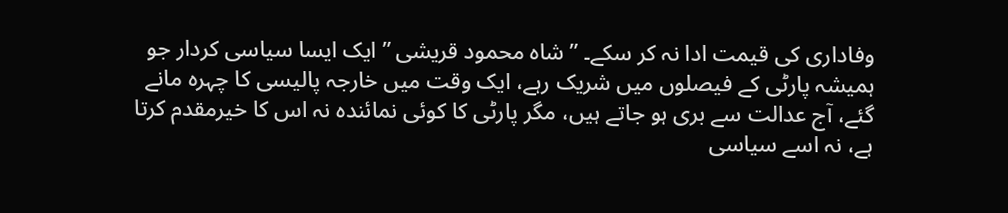وفاداری کی قیمت ادا نہ کر سکے۔ ” شاہ محمود قریشی ” ایک ایسا سیاسی کردار جو ہمیشہ پارٹی کے فیصلوں میں شریک رہے، ایک وقت میں خارجہ پالیسی کا چہرہ مانے گئے، آج عدالت سے بری ہو جاتے ہیں، مگر پارٹی کا کوئی نمائندہ نہ اس کا خیرمقدم کرتا ہے، نہ اسے سیاسی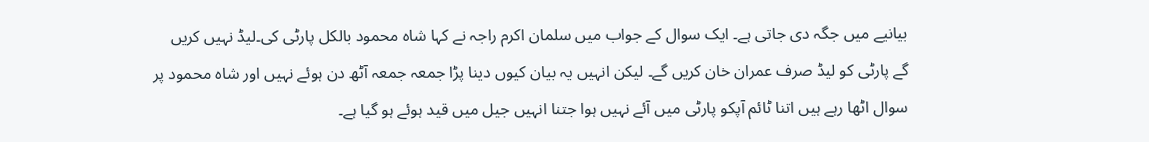بیانیے میں جگہ دی جاتی ہے۔ ایک سوال کے جواب میں سلمان اکرم راجہ نے کہا شاہ محمود بالکل پارٹی کی۔لیڈ نہیں کریں گے پارٹی کو لیڈ صرف عمران خان کریں گے۔ لیکن انہیں یہ بیان کیوں دینا پڑا جمعہ جمعہ آٹھ دن ہوئے نہیں اور شاہ محمود پر سوال اٹھا رہے ہیں اتنا ٹائم آپکو پارٹی میں آئے نہیں ہوا جتنا انہیں جیل میں قید ہوئے ہو گیا ہے۔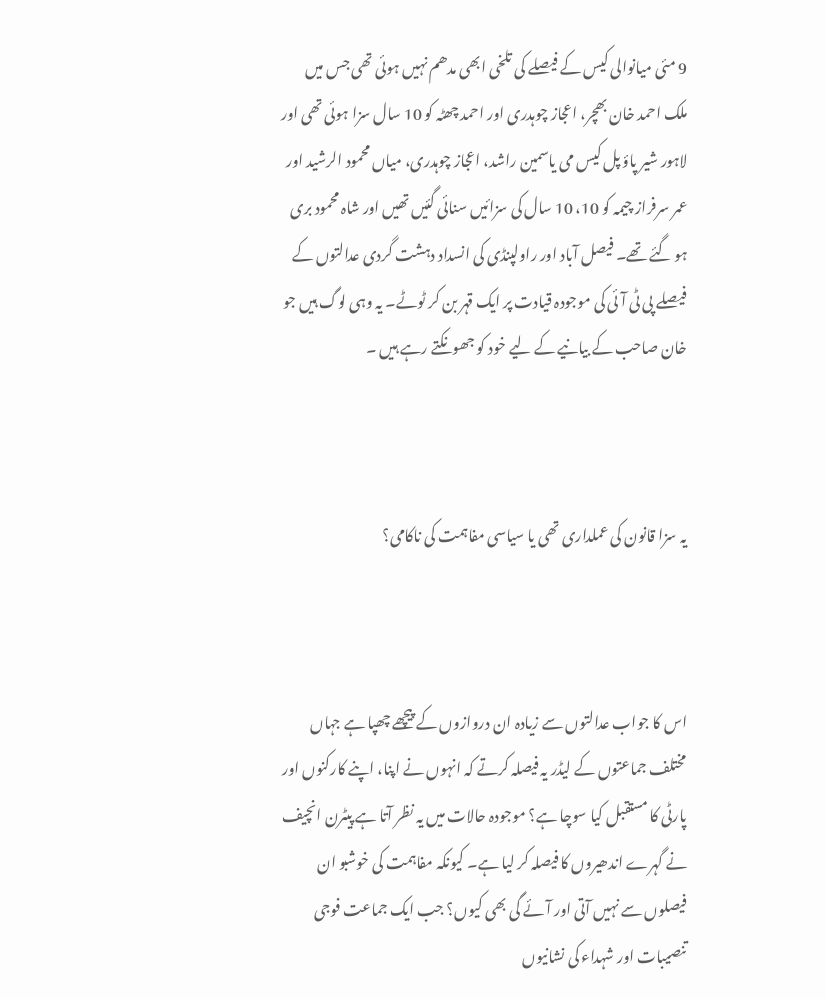9 مئی میانوالی کیس کے فیصلے کی تلخی ابھی مدھم نہیں ہوئی تھی جس میں ملک احمد خان بھچر، اعجاز چوہدری اور احمد چھٹہ کو 10 سال سزا ہوئی تھی اور لاہور شیر پاؤ پل کیس می یاسمین راشد، اعجاز چوہدری، میاں محمود الرشید اور عمر سرفراز چیمہ کو 10، 10 سال کی سزائیں سنائی گئیں تھیں اور شاہ محمود بری ہو گئے تھے۔ فیصل آباد اور راولپنڈی کی انسداد دہشت گردی عدالتوں کے فیصلے پی ٹی آئی کی موجودہ قیادت پر ایک قہر بن کر ٹوٹے۔ یہ وہی لوگ ہیں جو خان صاحب کے بیانیے کے لیے خود کو جھونکتے رہے ہیں ۔



یہ سزا قانون کی عملداری تھی یا سیاسی مفاہمت کی ناکامی؟



اس کا جواب عدالتوں سے زیادہ ان دروازوں کے پیچھے چھپا ہے جہاں مختلف جماعتوں کے لیڈر یہ فیصلہ کرتے کہ انہوں نے اپنا، اپنے کارکنوں اور پارٹی کا مستقبل کیا سوچا ہے؟ موجودہ حالات میں یہ نظر آتا ہے پیٹرن انچیف نے گہرے اندھیروں کا فیصلہ کر لیا ہے۔ کیونکہ مفاہمت کی خوشبو ان فیصلوں سے نہیں آتی اور آئے گی بھی کیوں؟ جب ایک جماعت فوجی تنصیبات اور شہداء کی نشانیوں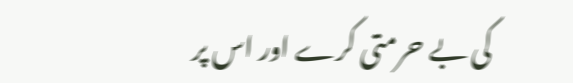کی بے حرمتی کرے اور اس پر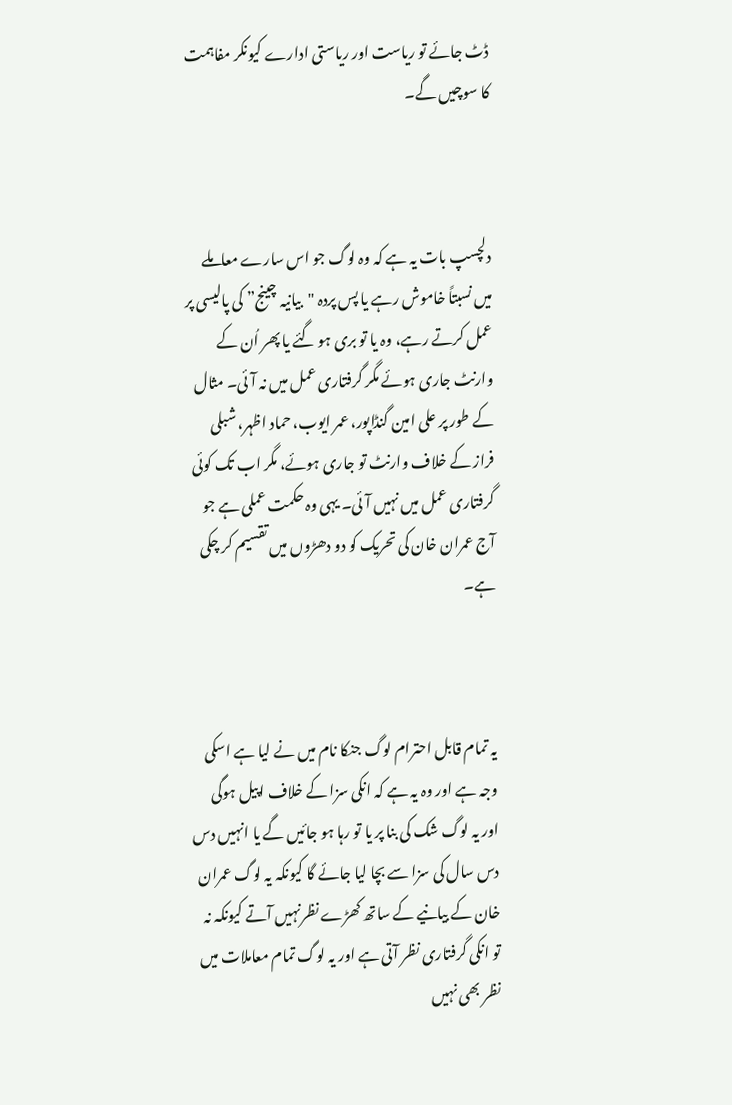ڈٹ جائے تو ریاست اور ریاستی ادارے کیونکر مفاہمت کا سوچیں گے۔



دلچسپ بات یہ ہے کہ وہ لوگ جو اس سارے معاملے میں نسبتاً خاموش رہے یا پس پردہ "بیانیہ چینج” کی پالیسی پر عمل کرتے رہے، وہ یا تو بری ہو گئے یا پھر اُن کے وارنٹ جاری ہوئے مگر گرفتاری عمل میں نہ آئی۔ مثال کے طور پر علی امین گنڈاپور، عمر ایوب، حماد اظہر، شبلی فراز کے خلاف وارنٹ تو جاری ہوئے، مگر اب تک کوئی گرفتاری عمل میں نہیں آئی۔ یہی وہ حکمت عملی ہے جو آج عمران خان کی تحریک کو دو دھڑوں میں تقسیم کر چکی ہے۔



یہ تمام قابل احترام لوگ جنکا نام میں نے لیا ہے اسکی وجہ ہے اور وہ یہ ہے کہ انکی سزا کے خلاف اپیل ہوگی اور یہ لوگ شک کی بنا پر یا تو رہا ہو جائیں گے یا انہیں دس دس سال کی سزا سے بچا لیا جائے گا کیونکہ یہ لوگ عمران خان کے بیانیے کے ساتھ کھڑے نظرنہیں آتے کیونکہ نہ تو انکی گرفتاری نظر آتی ہے اور یہ لوگ تمام معاملات میں نظر بھی نہیں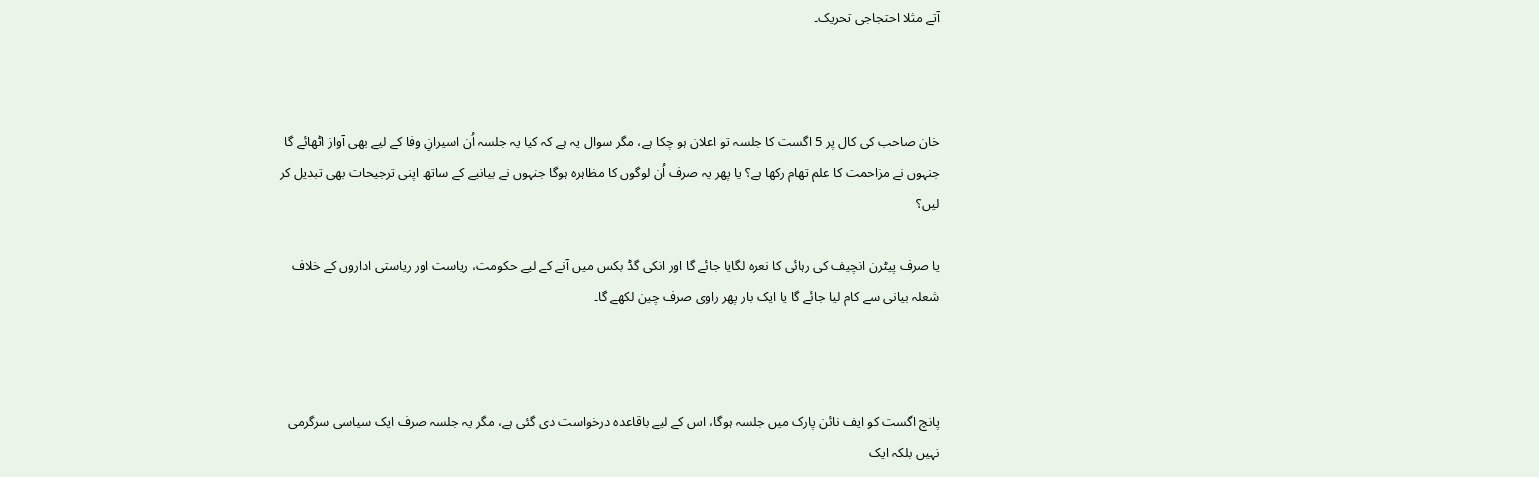آتے مثلا احتجاجی تحریک۔



خان صاحب کی کال پر 5 اگست کا جلسہ تو اعلان ہو چکا ہے، مگر سوال یہ ہے کہ کیا یہ جلسہ اُن اسیرانِ وفا کے لیے بھی آواز اٹھائے گا جنہوں نے مزاحمت کا علم تھام رکھا ہے؟ یا پھر یہ صرف اُن لوگوں کا مظاہرہ ہوگا جنہوں نے بیانیے کے ساتھ اپنی ترجیحات بھی تبدیل کر لیں؟

یا صرف پیٹرن انچیف کی رہائی کا نعرہ لگایا جائے گا اور انکی گڈ بکس میں آنے کے لیے حکومت، ریاست اور ریاستی اداروں کے خلاف شعلہ بیانی سے کام لیا جائے گا یا ایک بار پھر راوی صرف چین لکھے گا۔



پانچ اگست کو ایف نائن پارک میں جلسہ ہوگا، اس کے لیے باقاعدہ درخواست دی گئی ہے، مگر یہ جلسہ صرف ایک سیاسی سرگرمی نہیں بلکہ ایک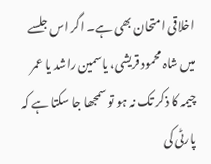اخلاقی امتحان بھی ہے۔ اگر اس جلسے میں شاہ محمود قریشی، یاسمین راشد یا عمر چیمہ کا ذکر تک نہ ہو تو سمجھا جا سکتا ہے کہ پارٹی کی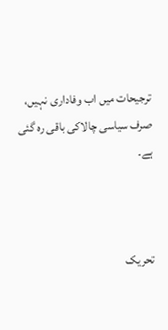ترجیحات میں اب وفاداری نہیں، صرف سیاسی چالاکی باقی رہ گئی ہے۔



تحریک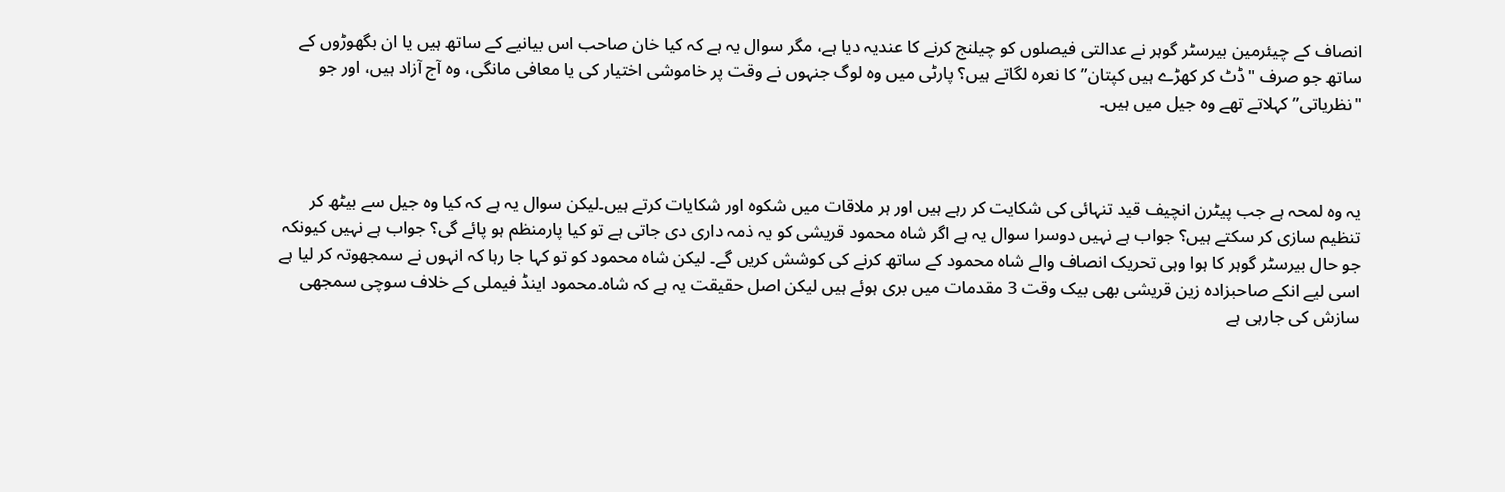انصاف کے چیئرمین بیرسٹر گوہر نے عدالتی فیصلوں کو چیلنج کرنے کا عندیہ دیا ہے، مگر سوال یہ ہے کہ کیا خان صاحب اس بیانیے کے ساتھ ہیں یا ان بگھوڑوں کے ساتھ جو صرف "ڈٹ کر کھڑے ہیں کپتان” کا نعرہ لگاتے ہیں؟ پارٹی میں وہ لوگ جنہوں نے وقت پر خاموشی اختیار کی یا معافی مانگی، وہ آج آزاد ہیں، اور جو "نظریاتی” کہلاتے تھے وہ جیل میں ہیں۔



یہ وہ لمحہ ہے جب پیٹرن انچیف قید تنہائی کی شکایت کر رہے ہیں اور ہر ملاقات میں شکوہ اور شکایات کرتے ہیں۔لیکن سوال یہ ہے کہ کیا وہ جیل سے بیٹھ کر تنظیم سازی کر سکتے ہیں؟ جواب ہے نہیں دوسرا سوال یہ ہے اگر شاہ محمود قریشی کو یہ ذمہ داری دی جاتی ہے تو کیا پارمنظم ہو پائے گی؟ جواب ہے نہیں کیونکہ جو حال بیرسٹر گوہر کا ہوا وہی تحریک انصاف والے شاہ محمود کے ساتھ کرنے کی کوشش کریں گے۔ لیکن شاہ محمود کو تو کہا جا رہا کہ انہوں نے سمجھوتہ کر لیا ہے اسی لیے انکے صاحبزادہ زین قریشی بھی بیک وقت 3 مقدمات میں بری ہوئے ہیں لیکن اصل حقیقت یہ ہے کہ شاہ۔محمود اینڈ فیملی کے خلاف سوچی سمجھی سازش کی جارہی ہے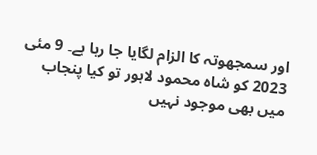اور سمجھوتہ کا الزام لگایا جا رہا ہے۔ 9 مئی 2023 کو شاہ محمود لاہور تو کیا پنجاب میں بھی موجود نہیں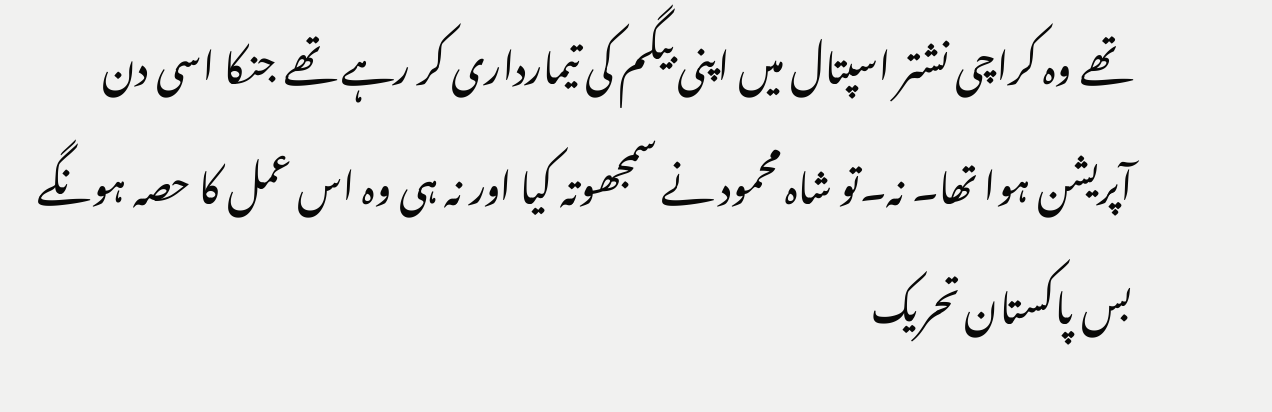تھے وہ کراچی نشتر اسپتال میں اپنی بیگم کی تیمارداری کر رہے تھے جنکا اسی دن آپریشن ہوا تھا۔ نہ۔تو شاہ محمود نے سمجھوتہ کیا اور نہ ہی وہ اس عمل کا حصہ ہونگے بس پاکستان تحریک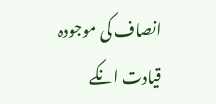انصاف کی موجودہ قیادت انکے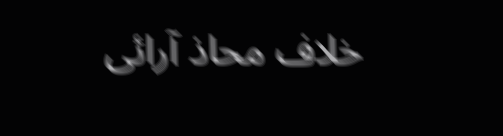خلاف محاذ آرائی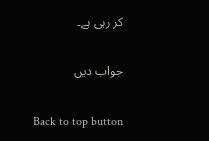کر رہی ہے۔

جواب دیں

Back to top button